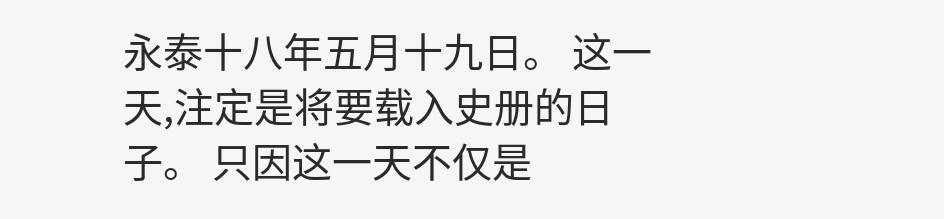永泰十八年五月十九日。 这一天,注定是将要载入史册的日子。 只因这一天不仅是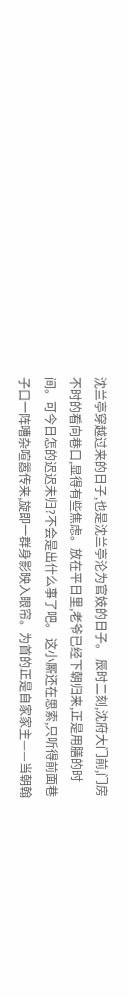沈兰亭穿越过来的日子,也是沈兰亭沦为官妓的日子。 辰时二刻,沈府大门前,门房不时的看向巷口,显得有些焦虑。放在平日里,老爷已经下朝归来,正是用膳的时间。可今日怎的迟迟未归?不会是出什么事了吧。 这小厮还在思索,只听得前面巷子口一阵嘈杂喧嚣传来,旋即一群身影映入眼帘。为首的正是自家家主——当朝翰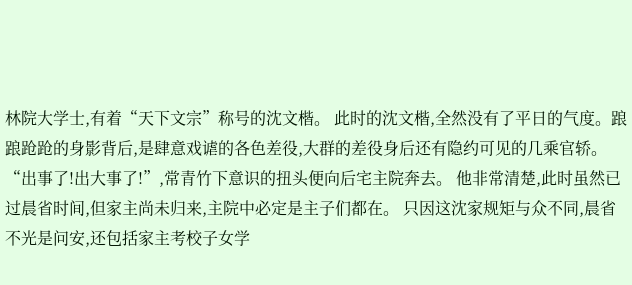林院大学士,有着“天下文宗”称号的沈文楷。 此时的沈文楷,全然没有了平日的气度。踉踉跄跄的身影背后,是肆意戏谑的各色差役,大群的差役身后还有隐约可见的几乘官轿。 “出事了!出大事了!”,常青竹下意识的扭头便向后宅主院奔去。 他非常清楚,此时虽然已过晨省时间,但家主尚未归来,主院中必定是主子们都在。 只因这沈家规矩与众不同,晨省不光是问安,还包括家主考校子女学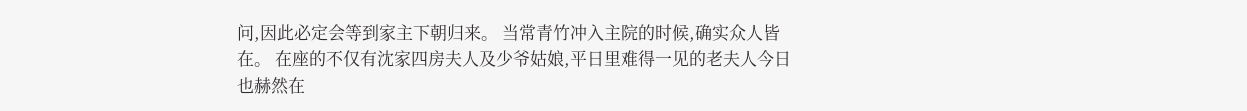问,因此必定会等到家主下朝归来。 当常青竹冲入主院的时候,确实众人皆在。 在座的不仅有沈家四房夫人及少爷姑娘,平日里难得一见的老夫人今日也赫然在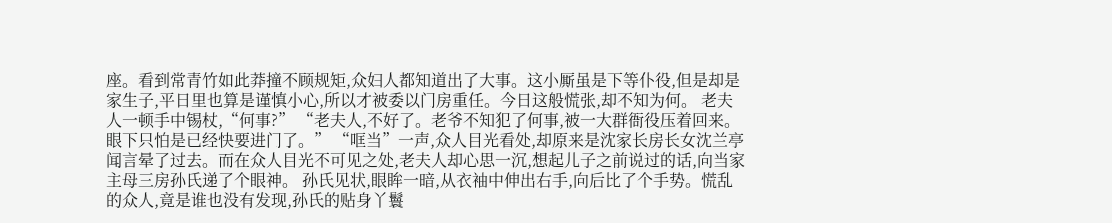座。看到常青竹如此莽撞不顾规矩,众妇人都知道出了大事。这小厮虽是下等仆役,但是却是家生子,平日里也算是谨慎小心,所以才被委以门房重任。今日这般慌张,却不知为何。 老夫人一顿手中锡杖,“何事?” “老夫人,不好了。老爷不知犯了何事,被一大群衙役压着回来。眼下只怕是已经快要进门了。” “哐当”一声,众人目光看处,却原来是沈家长房长女沈兰亭闻言晕了过去。而在众人目光不可见之处,老夫人却心思一沉,想起儿子之前说过的话,向当家主母三房孙氏递了个眼神。 孙氏见状,眼眸一暗,从衣袖中伸出右手,向后比了个手势。慌乱的众人,竟是谁也没有发现,孙氏的贴身丫鬟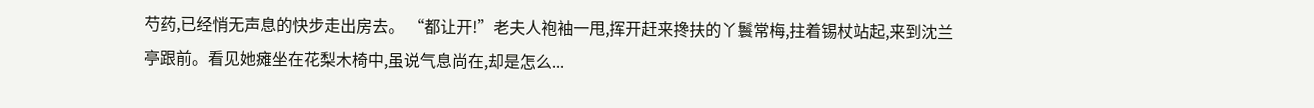芍药,已经悄无声息的快步走出房去。 “都让开!”老夫人袍袖一甩,挥开赶来搀扶的丫鬟常梅,拄着锡杖站起,来到沈兰亭跟前。看见她瘫坐在花梨木椅中,虽说气息尚在,却是怎么...